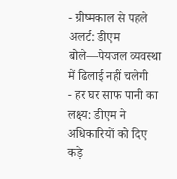- ग्रीष्मकाल से पहले अलर्ट: डीएम बोले—पेयजल व्यवस्था में ढिलाई नहीं चलेगी
- हर घर साफ पानी का लक्ष्य: डीएम ने अधिकारियों को दिए कड़े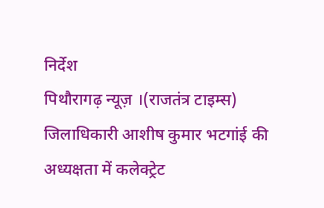निर्देश
पिथौरागढ़ न्यूज़ ।(राजतंत्र टाइम्स) जिलाधिकारी आशीष कुमार भटगांई की अध्यक्षता में कलेक्ट्रेट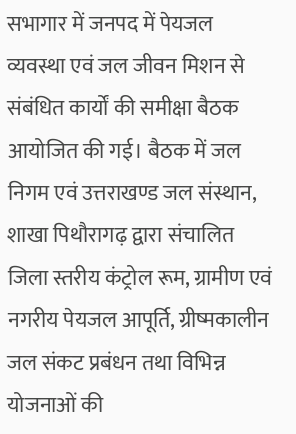सभागार में जनपद में पेयजल व्यवस्था एवं जल जीवन मिशन से संबंधित कार्यों की समीक्षा बैठक आयोजित की गई। बैठक में जल निगम एवं उत्तराखण्ड जल संस्थान, शाखा पिथौरागढ़ द्वारा संचालित जिला स्तरीय कंट्रोल रूम, ग्रामीण एवं नगरीय पेयजल आपूर्ति, ग्रीष्मकालीन जल संकट प्रबंधन तथा विभिन्न योजनाओं की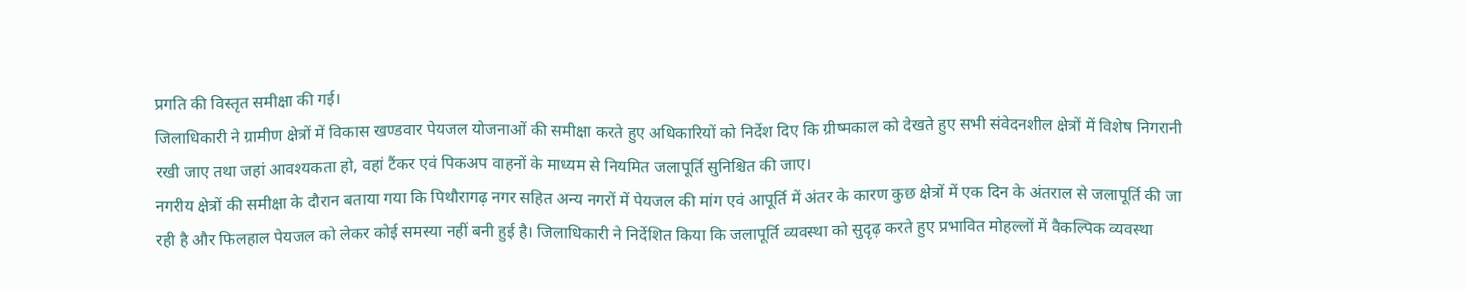प्रगति की विस्तृत समीक्षा की गई।
जिलाधिकारी ने ग्रामीण क्षेत्रों में विकास खण्डवार पेयजल योजनाओं की समीक्षा करते हुए अधिकारियों को निर्देश दिए कि ग्रीष्मकाल को देखते हुए सभी संवेदनशील क्षेत्रों में विशेष निगरानी रखी जाए तथा जहां आवश्यकता हो, वहां टैंकर एवं पिकअप वाहनों के माध्यम से नियमित जलापूर्ति सुनिश्चित की जाए।
नगरीय क्षेत्रों की समीक्षा के दौरान बताया गया कि पिथौरागढ़ नगर सहित अन्य नगरों में पेयजल की मांग एवं आपूर्ति में अंतर के कारण कुछ क्षेत्रों में एक दिन के अंतराल से जलापूर्ति की जा रही है और फिलहाल पेयजल को लेकर कोई समस्या नहीं बनी हुई है। जिलाधिकारी ने निर्देशित किया कि जलापूर्ति व्यवस्था को सुदृढ़ करते हुए प्रभावित मोहल्लों में वैकल्पिक व्यवस्था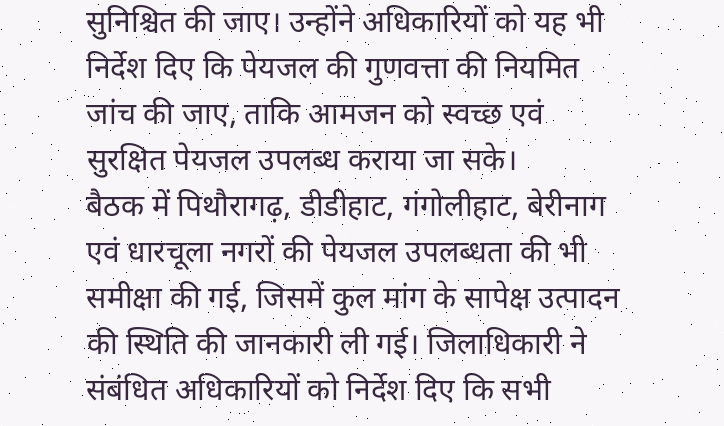सुनिश्चित की जाए। उन्होंने अधिकारियों को यह भी निर्देश दिए कि पेयजल की गुणवत्ता की नियमित जांच की जाए, ताकि आमजन को स्वच्छ एवं सुरक्षित पेयजल उपलब्ध कराया जा सके।
बैठक में पिथौरागढ़, डीडीहाट, गंगोलीहाट, बेरीनाग एवं धारचूला नगरों की पेयजल उपलब्धता की भी समीक्षा की गई, जिसमें कुल मांग के सापेक्ष उत्पादन की स्थिति की जानकारी ली गई। जिलाधिकारी ने संबंधित अधिकारियों को निर्देश दिए कि सभी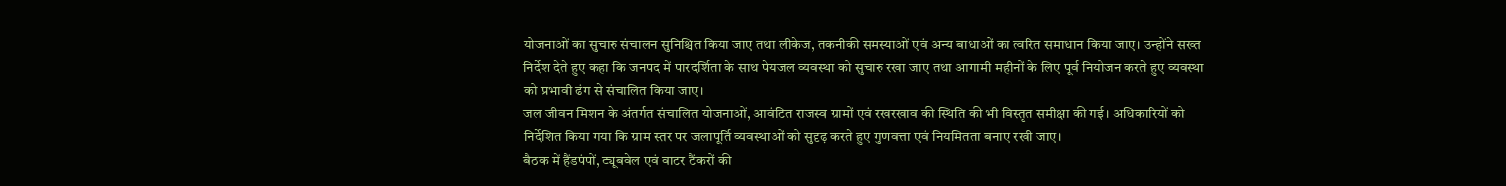योजनाओं का सुचारु संचालन सुनिश्चित किया जाए तथा लीकेज, तकनीकी समस्याओं एवं अन्य बाधाओं का त्वरित समाधान किया जाए। उन्होंने सख्त निर्देश देते हुए कहा कि जनपद में पारदर्शिता के साथ पेयजल व्यवस्था को सुचारु रखा जाए तथा आगामी महीनों के लिए पूर्व नियोजन करते हुए व्यवस्था को प्रभावी ढंग से संचालित किया जाए।
जल जीवन मिशन के अंतर्गत संचालित योजनाओं, आवंटित राजस्व ग्रामों एवं रखरखाव की स्थिति की भी विस्तृत समीक्षा की गई। अधिकारियों को निर्देशित किया गया कि ग्राम स्तर पर जलापूर्ति व्यवस्थाओं को सुदृढ़ करते हुए गुणवत्ता एवं नियमितता बनाए रखी जाए।
बैठक में हैंडपंपों, ट्यूबवेल एवं वाटर टैंकरों की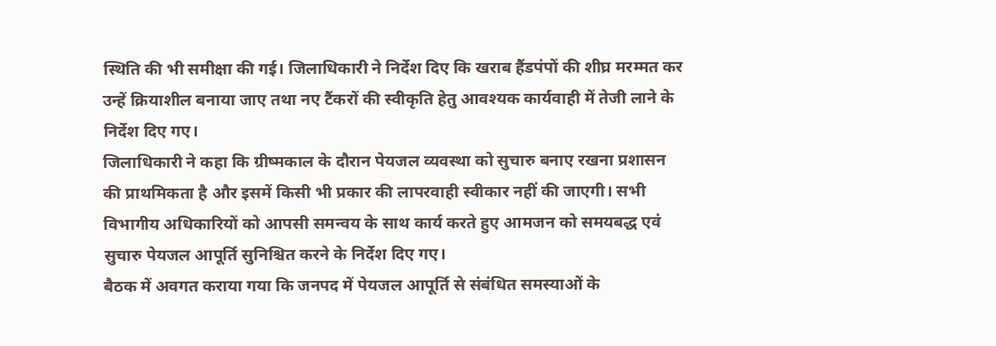स्थिति की भी समीक्षा की गई। जिलाधिकारी ने निर्देश दिए कि खराब हैंडपंपों की शीघ्र मरम्मत कर उन्हें क्रियाशील बनाया जाए तथा नए टैंकरों की स्वीकृति हेतु आवश्यक कार्यवाही में तेजी लाने के निर्देश दिए गए।
जिलाधिकारी ने कहा कि ग्रीष्मकाल के दौरान पेयजल व्यवस्था को सुचारु बनाए रखना प्रशासन की प्राथमिकता है और इसमें किसी भी प्रकार की लापरवाही स्वीकार नहीं की जाएगी। सभी विभागीय अधिकारियों को आपसी समन्वय के साथ कार्य करते हुए आमजन को समयबद्ध एवं सुचारु पेयजल आपूर्ति सुनिश्चित करने के निर्देश दिए गए।
बैठक में अवगत कराया गया कि जनपद में पेयजल आपूर्ति से संबंधित समस्याओं के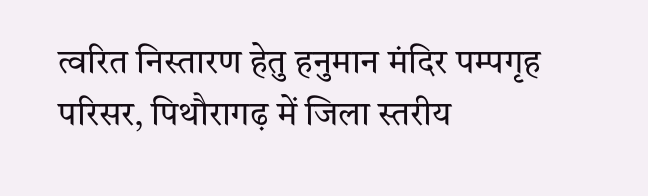त्वरित निस्तारण हेतु हनुमान मंदिर पम्पगृह परिसर, पिथौरागढ़ में जिला स्तरीय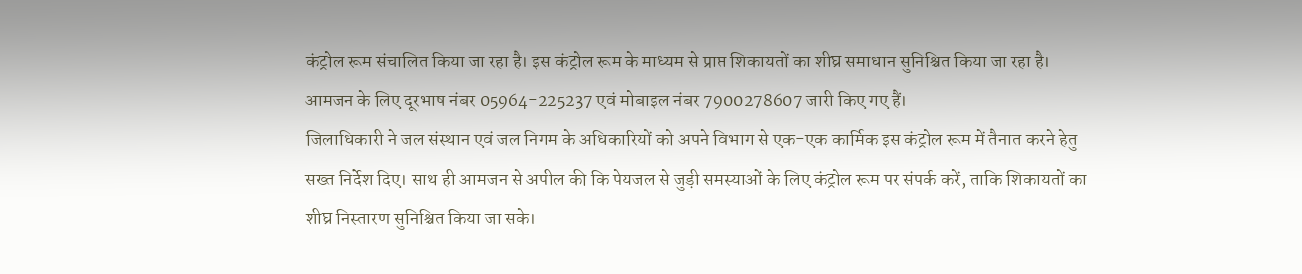कंट्रोल रूम संचालित किया जा रहा है। इस कंट्रोल रूम के माध्यम से प्राप्त शिकायतों का शीघ्र समाधान सुनिश्चित किया जा रहा है। आमजन के लिए दूरभाष नंबर 05964-225237 एवं मोबाइल नंबर 7900278607 जारी किए गए हैं।
जिलाधिकारी ने जल संस्थान एवं जल निगम के अधिकारियों को अपने विभाग से एक-एक कार्मिक इस कंट्रोल रूम में तैनात करने हेतु सख्त निर्देश दिए। साथ ही आमजन से अपील की कि पेयजल से जुड़ी समस्याओं के लिए कंट्रोल रूम पर संपर्क करें, ताकि शिकायतों का शीघ्र निस्तारण सुनिश्चित किया जा सके।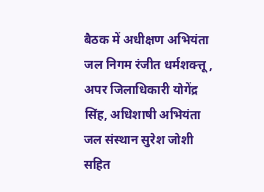बैठक में अधीक्षण अभियंता जल निगम रंजीत धर्मशक्त्तू, अपर जिलाधिकारी योगेंद्र सिंह, अधिशाषी अभियंता जल संस्थान सुरेश जोशी सहित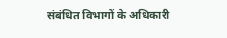संबंधित विभागों के अधिकारी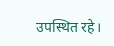उपस्थित रहे।